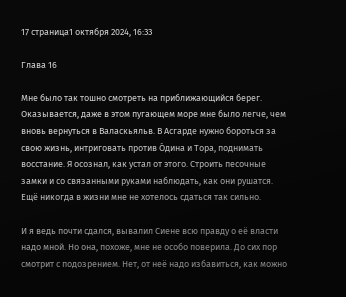17 страница1 октября 2024, 16:33

Глава 16

Мне было так тошно смотреть на приближающийся берег. Оказывается, даже в этом пугающем море мне было легче, чем вновь вернуться в Валаскьяльв. В Асгарде нужно бороться за свою жизнь, интриговать против О́дина и Тора, поднимать восстание. Я осознал, как устал от этого. Строить песочные замки и со связанными руками наблюдать, как они рушатся. Ещё никогда в жизни мне не хотелось сдаться так сильно.

И я ведь почти сдался, вывалил Сиене всю правду о её власти надо мной. Но она, похоже, мне не особо поверила. До сих пор смотрит с подозрением. Нет, от неё надо избавиться, как можно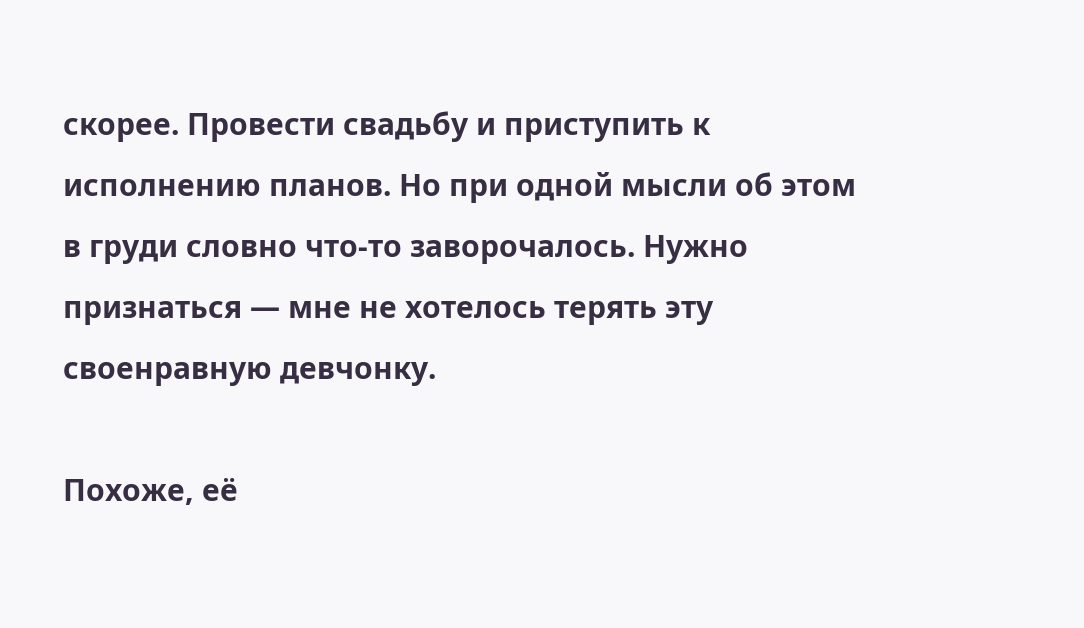скорее. Провести свадьбу и приступить к исполнению планов. Но при одной мысли об этом в груди словно что-то заворочалось. Нужно признаться — мне не хотелось терять эту своенравную девчонку.

Похоже, её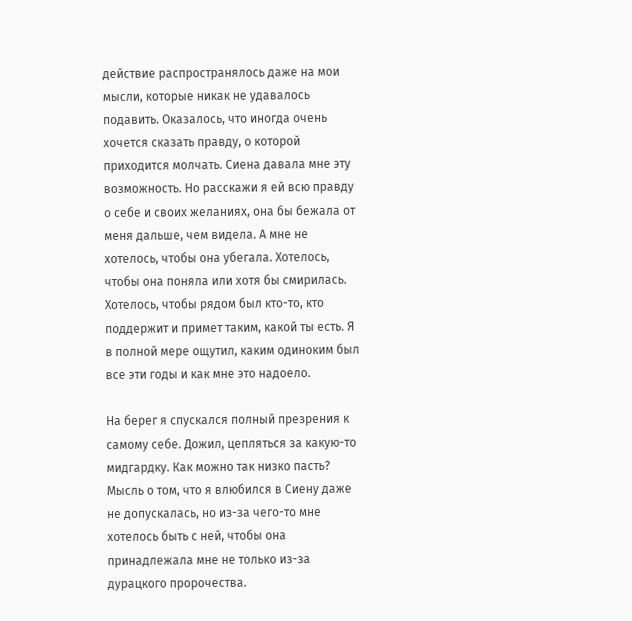действие распространялось даже на мои мысли, которые никак не удавалось подавить. Оказалось, что иногда очень хочется сказать правду, о которой приходится молчать. Сиена давала мне эту возможность. Но расскажи я ей всю правду о себе и своих желаниях, она бы бежала от меня дальше, чем видела. А мне не хотелось, чтобы она убегала. Хотелось, чтобы она поняла или хотя бы смирилась. Хотелось, чтобы рядом был кто-то, кто поддержит и примет таким, какой ты есть. Я в полной мере ощутил, каким одиноким был все эти годы и как мне это надоело.

На берег я спускался полный презрения к самому себе. Дожил, цепляться за какую-то мидгардку. Как можно так низко пасть? Мысль о том, что я влюбился в Сиену даже не допускалась, но из-за чего-то мне хотелось быть с ней, чтобы она принадлежала мне не только из-за дурацкого пророчества.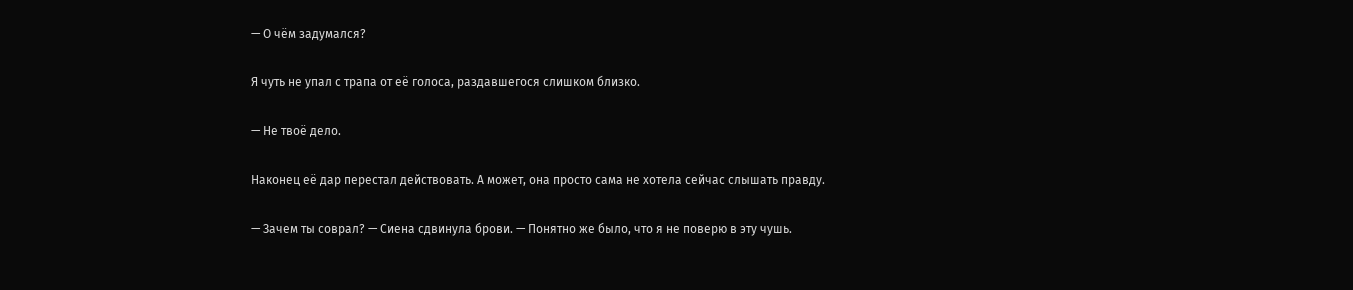— О чём задумался?

Я чуть не упал с трапа от её голоса, раздавшегося слишком близко.

— Не твоё дело.

Наконец её дар перестал действовать. А может, она просто сама не хотела сейчас слышать правду.

— Зачем ты соврал? — Сиена сдвинула брови. — Понятно же было, что я не поверю в эту чушь.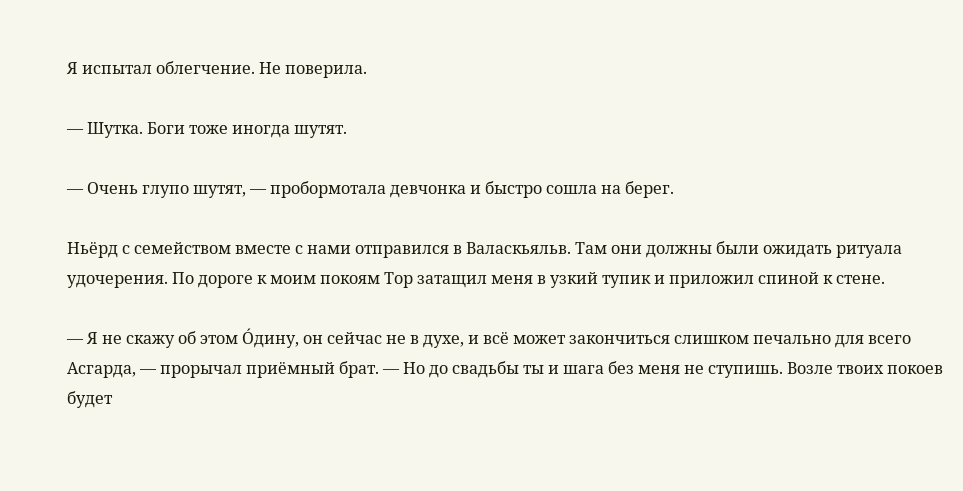Я испытал облегчение. Не поверила.

— Шутка. Боги тоже иногда шутят.

— Очень глупо шутят, — пробормотала девчонка и быстро сошла на берег.

Ньёрд с семейством вместе с нами отправился в Валаскьяльв. Там они должны были ожидать ритуала удочерения. По дороге к моим покоям Тор затащил меня в узкий тупик и приложил спиной к стене.

— Я не скажу об этом О́дину, он сейчас не в духе, и всё может закончиться слишком печально для всего Асгарда, — прорычал приёмный брат. — Но до свадьбы ты и шага без меня не ступишь. Возле твоих покоев будет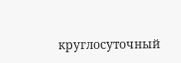круглосуточный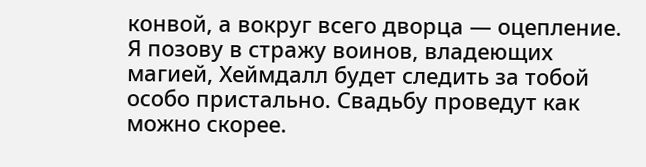конвой, а вокруг всего дворца — оцепление. Я позову в стражу воинов, владеющих магией, Хеймдалл будет следить за тобой особо пристально. Свадьбу проведут как можно скорее.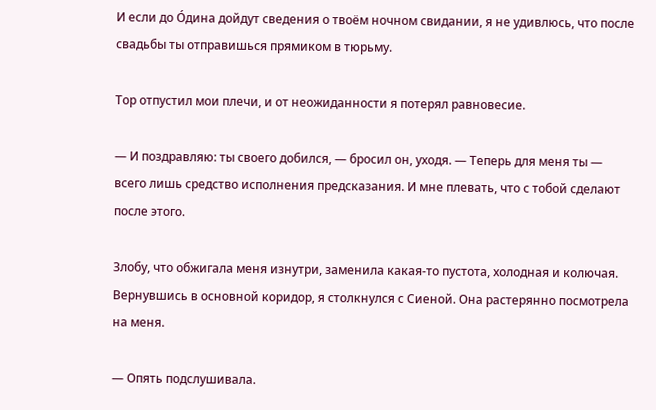И если до О́дина дойдут сведения о твоём ночном свидании, я не удивлюсь, что после свадьбы ты отправишься прямиком в тюрьму.

Тор отпустил мои плечи, и от неожиданности я потерял равновесие.

— И поздравляю: ты своего добился, — бросил он, уходя. — Теперь для меня ты — всего лишь средство исполнения предсказания. И мне плевать, что с тобой сделают после этого.

Злобу, что обжигала меня изнутри, заменила какая-то пустота, холодная и колючая. Вернувшись в основной коридор, я столкнулся с Сиеной. Она растерянно посмотрела на меня.

— Опять подслушивала.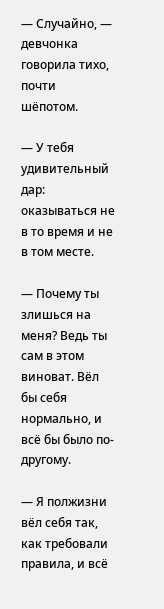— Случайно, — девчонка говорила тихо, почти шёпотом.

— У тебя удивительный дар: оказываться не в то время и не в том месте.

— Почему ты злишься на меня? Ведь ты сам в этом виноват. Вёл бы себя нормально, и всё бы было по-другому.

— Я полжизни вёл себя так, как требовали правила, и всё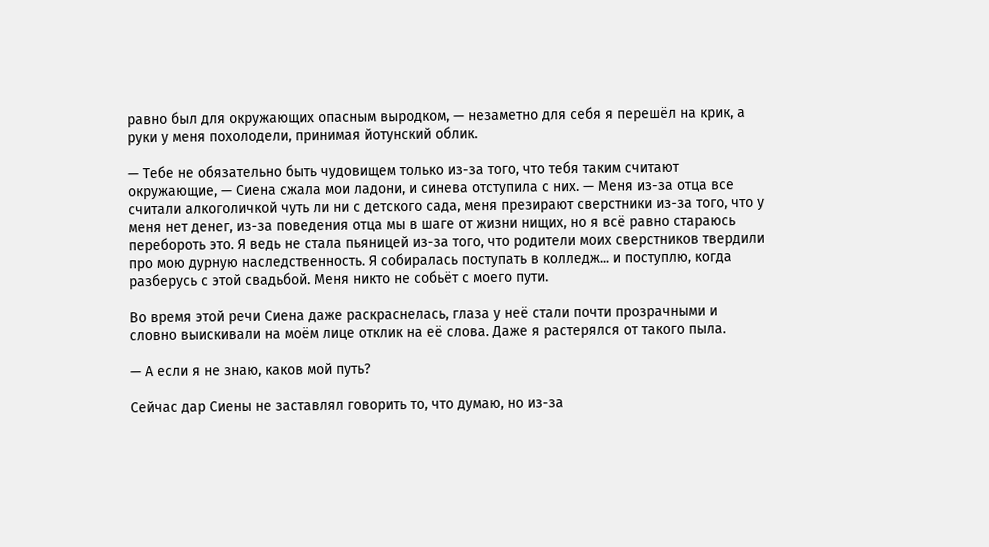равно был для окружающих опасным выродком, — незаметно для себя я перешёл на крик, а руки у меня похолодели, принимая йотунский облик.

— Тебе не обязательно быть чудовищем только из-за того, что тебя таким считают окружающие, — Сиена сжала мои ладони, и синева отступила с них. — Меня из-за отца все считали алкоголичкой чуть ли ни с детского сада, меня презирают сверстники из-за того, что у меня нет денег, из-за поведения отца мы в шаге от жизни нищих, но я всё равно стараюсь перебороть это. Я ведь не стала пьяницей из-за того, что родители моих сверстников твердили про мою дурную наследственность. Я собиралась поступать в колледж... и поступлю, когда разберусь с этой свадьбой. Меня никто не собьёт с моего пути.

Во время этой речи Сиена даже раскраснелась, глаза у неё стали почти прозрачными и словно выискивали на моём лице отклик на её слова. Даже я растерялся от такого пыла.

— А если я не знаю, каков мой путь?

Сейчас дар Сиены не заставлял говорить то, что думаю, но из-за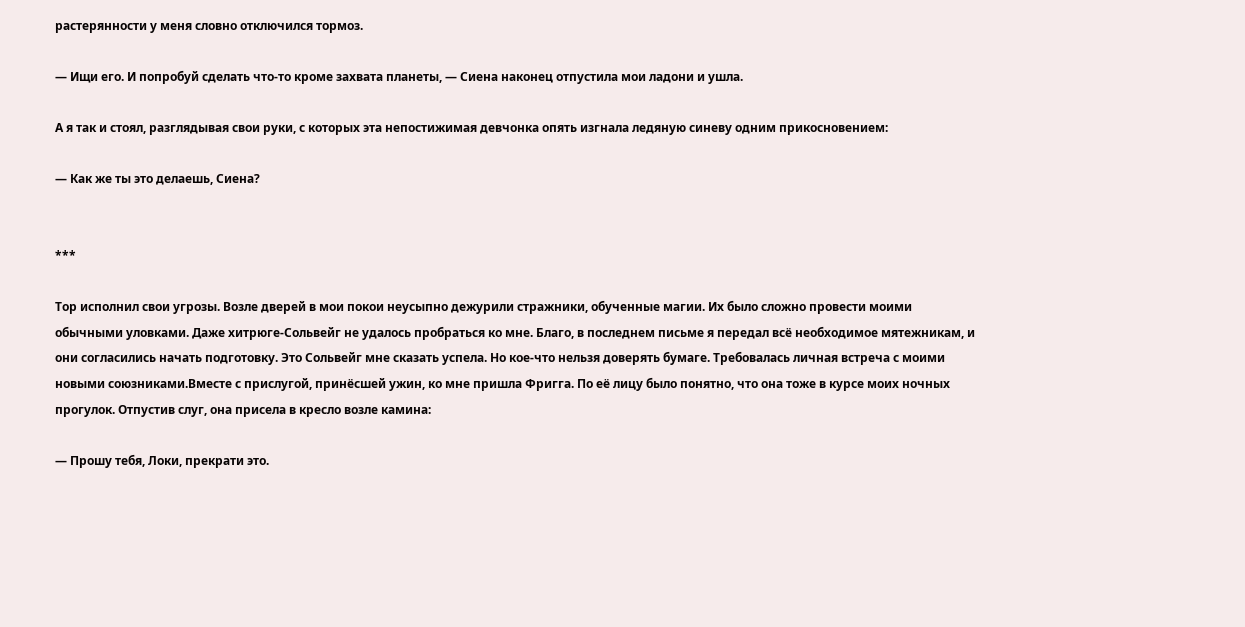растерянности у меня словно отключился тормоз.

— Ищи его. И попробуй сделать что-то кроме захвата планеты, — Сиена наконец отпустила мои ладони и ушла.

А я так и стоял, разглядывая свои руки, с которых эта непостижимая девчонка опять изгнала ледяную синеву одним прикосновением:

— Как же ты это делаешь, Сиена?


***

Тор исполнил свои угрозы. Возле дверей в мои покои неусыпно дежурили стражники, обученные магии. Их было сложно провести моими обычными уловками. Даже хитрюге-Сольвейг не удалось пробраться ко мне. Благо, в последнем письме я передал всё необходимое мятежникам, и они согласились начать подготовку. Это Сольвейг мне сказать успела. Но кое-что нельзя доверять бумаге. Требовалась личная встреча с моими новыми союзниками.Вместе с прислугой, принёсшей ужин, ко мне пришла Фригга. По её лицу было понятно, что она тоже в курсе моих ночных прогулок. Отпустив слуг, она присела в кресло возле камина:

— Прошу тебя, Локи, прекрати это.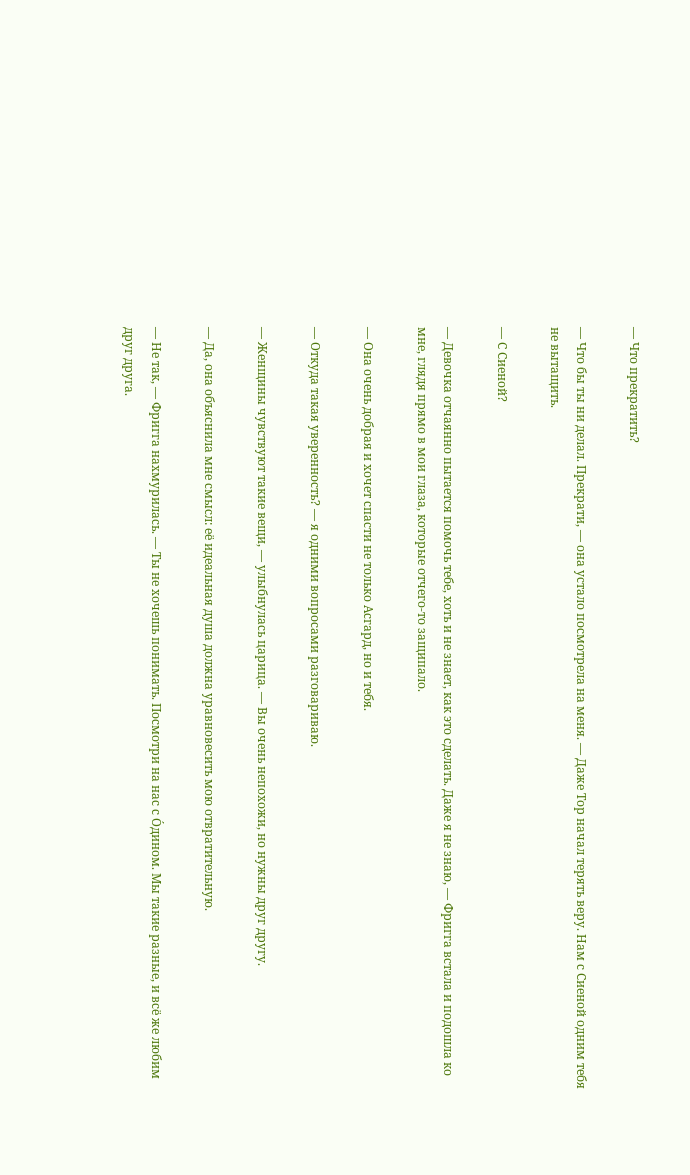— Что прекратить?

— Что бы ты ни делал. Прекрати, — она устало посмотрела на меня. — Даже Тор начал терять веру. Нам с Сиеной одним тебя не вытащить.

— С Сиеной?

— Девочка отчаянно пытается помочь тебе, хоть и не знает, как это сделать. Даже я не знаю, — Фригга встала и подошла ко мне, глядя прямо в мои глаза, которые отчего-то защипало.

— Она очень добрая и хочет спасти не только Асгард, но и тебя.

— Откуда такая уверенность? — я одними вопросами разговариваю.

— Женщины чувствуют такие вещи, — улыбнулась царица. — Вы очень непохожи, но нужны друг другу.

— Да, она объяснила мне смысл: её идеальная душа должна уравновесить мою отвратительную.

— Не так, — Фригга нахмурилась. — Ты не хочешь понимать. Посмотри на нас с О́дином. Мы такие разные, и всё же любим друг друга.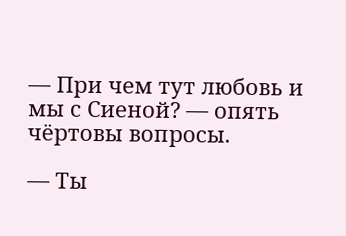— При чем тут любовь и мы с Сиеной? — опять чёртовы вопросы.

— Ты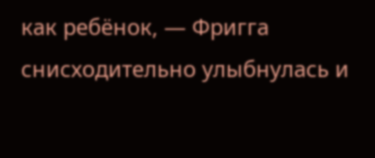как ребёнок, — Фригга снисходительно улыбнулась и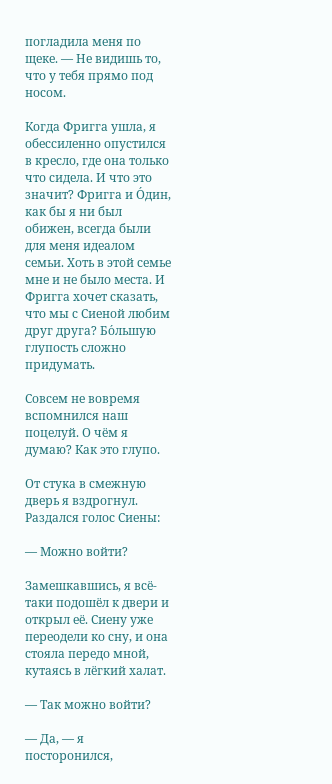погладила меня по щеке. — Не видишь то, что у тебя прямо под носом.

Когда Фригга ушла, я обессиленно опустился в кресло, где она только что сидела. И что это значит? Фригга и О́дин, как бы я ни был обижен, всегда были для меня идеалом семьи. Хоть в этой семье мне и не было места. И Фригга хочет сказать, что мы с Сиеной любим друг друга? Бо́льшую глупость сложно придумать.

Совсем не вовремя вспомнился наш поцелуй. О чём я думаю? Как это глупо.

От стука в смежную дверь я вздрогнул. Раздался голос Сиены:

— Можно войти?

Замешкавшись, я всё-таки подошёл к двери и открыл её. Сиену уже переодели ко сну, и она стояла передо мной, кутаясь в лёгкий халат.

— Так можно войти?

— Да, — я посторонился,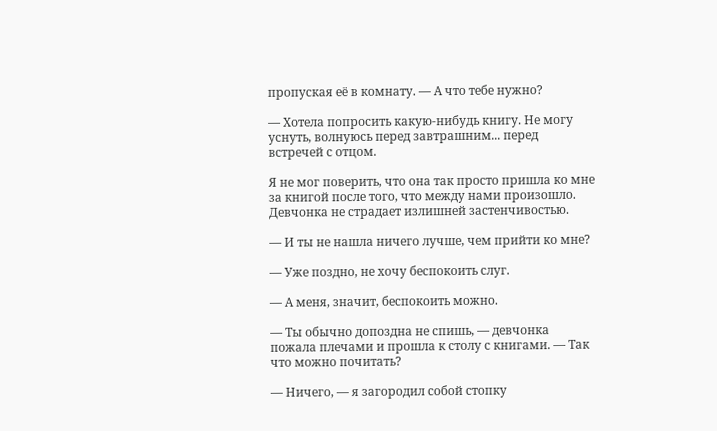пропуская её в комнату. — А что тебе нужно?

— Хотела попросить какую-нибудь книгу. Не могу уснуть, волнуюсь перед завтрашним... перед встречей с отцом.

Я не мог поверить, что она так просто пришла ко мне за книгой после того, что между нами произошло. Девчонка не страдает излишней застенчивостью.

— И ты не нашла ничего лучше, чем прийти ко мне?

— Уже поздно, не хочу беспокоить слуг.

— А меня, значит, беспокоить можно.

— Ты обычно допоздна не спишь, — девчонка пожала плечами и прошла к столу с книгами. — Так что можно почитать?

— Ничего, — я загородил собой стопку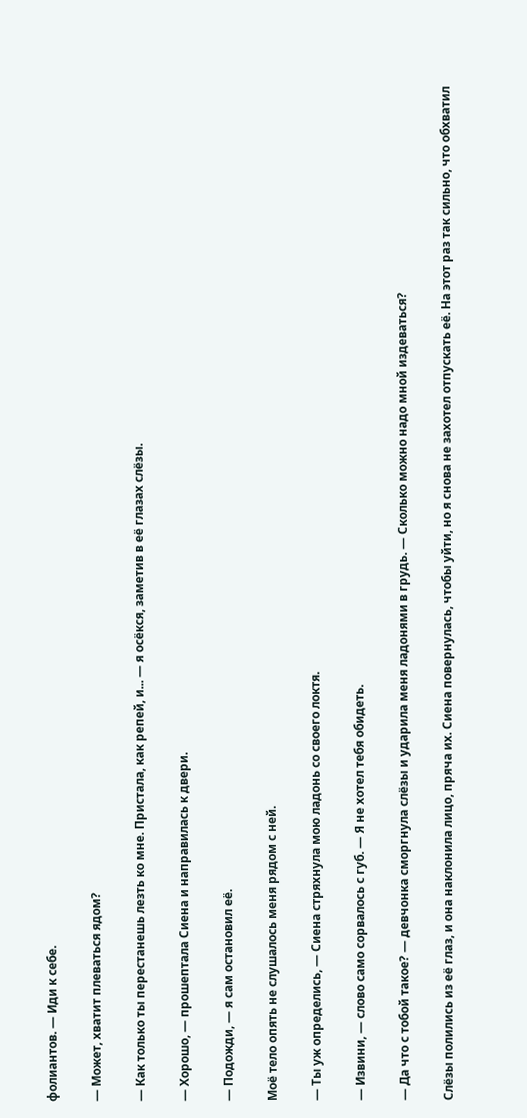фолиантов. — Иди к себе.

— Может, хватит плеваться ядом?

— Как только ты перестанешь лезть ко мне. Пристала, как репей, и... — я осёкся, заметив в её глазах слёзы.

— Хорошо, — прошептала Сиена и направилась к двери.

— Подожди, — я сам остановил её.

Моё тело опять не слушалось меня рядом с ней.

— Ты уж определись, — Сиена стряхнула мою ладонь со своего локтя.

— Извини, — слово само сорвалось с губ. — Я не хотел тебя обидеть.

— Да что с тобой такое? — девчонка сморгнула слёзы и ударила меня ладонями в грудь. — Сколько можно надо мной издеваться?

Слёзы полились из её глаз, и она наклонила лицо, пряча их. Сиена повернулась, чтобы уйти, но я снова не захотел отпускать её. На этот раз так сильно, что обхватил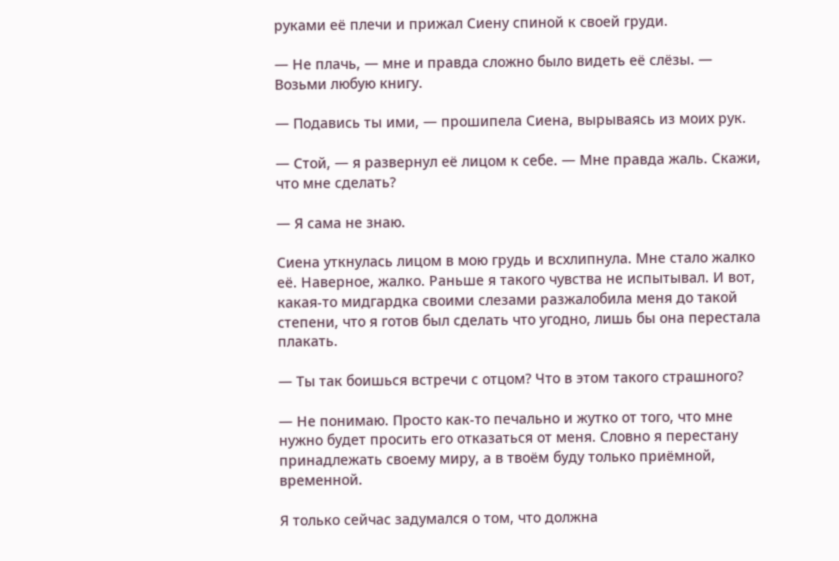руками её плечи и прижал Сиену спиной к своей груди.

— Не плачь, — мне и правда сложно было видеть её слёзы. — Возьми любую книгу.

— Подавись ты ими, — прошипела Сиена, вырываясь из моих рук.

— Стой, — я развернул её лицом к себе. — Мне правда жаль. Скажи, что мне сделать?

— Я сама не знаю.

Сиена уткнулась лицом в мою грудь и всхлипнула. Мне стало жалко её. Наверное, жалко. Раньше я такого чувства не испытывал. И вот, какая-то мидгардка своими слезами разжалобила меня до такой степени, что я готов был сделать что угодно, лишь бы она перестала плакать.

— Ты так боишься встречи с отцом? Что в этом такого страшного?

— Не понимаю. Просто как-то печально и жутко от того, что мне нужно будет просить его отказаться от меня. Словно я перестану принадлежать своему миру, а в твоём буду только приёмной, временной.

Я только сейчас задумался о том, что должна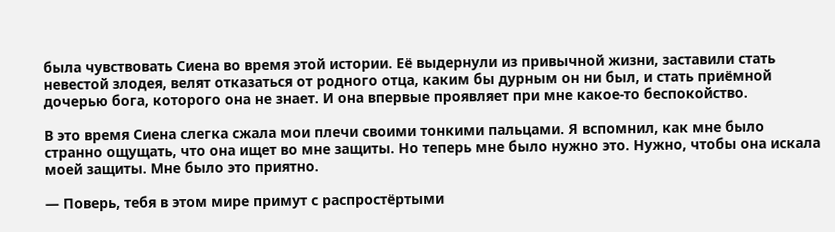была чувствовать Сиена во время этой истории. Её выдернули из привычной жизни, заставили стать невестой злодея, велят отказаться от родного отца, каким бы дурным он ни был, и стать приёмной дочерью бога, которого она не знает. И она впервые проявляет при мне какое-то беспокойство.

В это время Сиена слегка сжала мои плечи своими тонкими пальцами. Я вспомнил, как мне было странно ощущать, что она ищет во мне защиты. Но теперь мне было нужно это. Нужно, чтобы она искала моей защиты. Мне было это приятно.

— Поверь, тебя в этом мире примут с распростёртыми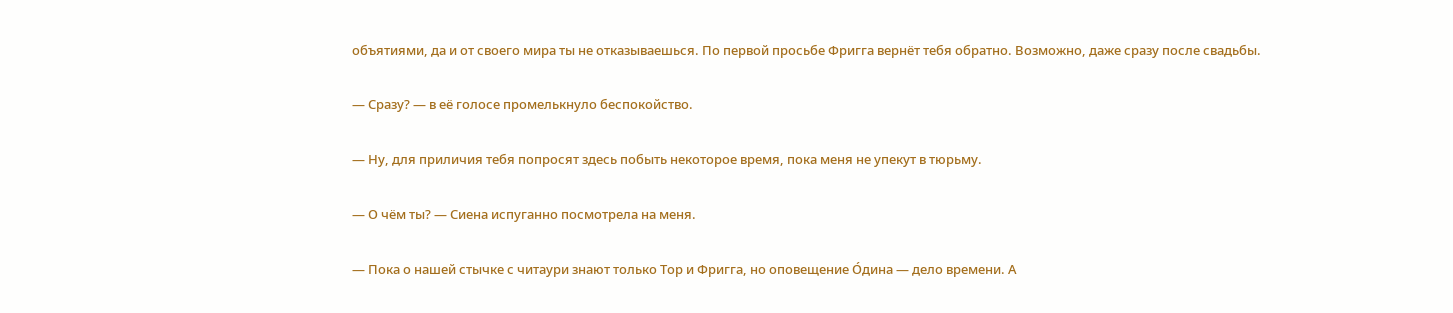объятиями, да и от своего мира ты не отказываешься. По первой просьбе Фригга вернёт тебя обратно. Возможно, даже сразу после свадьбы.

— Сразу? — в её голосе промелькнуло беспокойство.

— Ну, для приличия тебя попросят здесь побыть некоторое время, пока меня не упекут в тюрьму.

— О чём ты? — Сиена испуганно посмотрела на меня.

— Пока о нашей стычке с читаури знают только Тор и Фригга, но оповещение О́дина — дело времени. А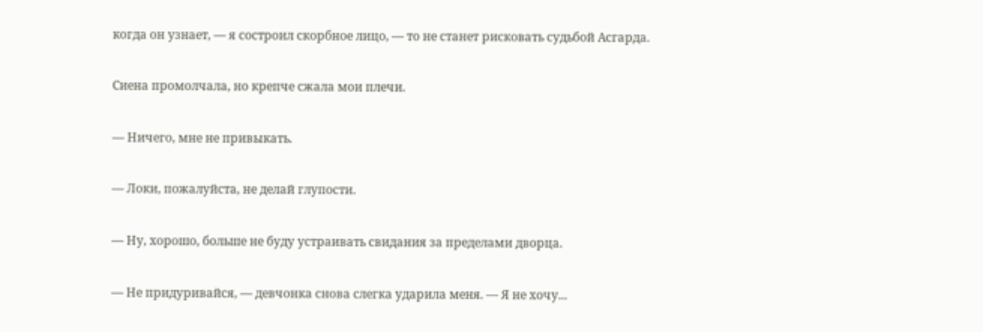когда он узнает, — я состроил скорбное лицо, — то не станет рисковать судьбой Асгарда.

Сиена промолчала, но крепче сжала мои плечи.

— Ничего, мне не привыкать.

— Локи, пожалуйста, не делай глупости.

— Ну, хорошо, больше не буду устраивать свидания за пределами дворца.

— Не придуривайся, — девчонка снова слегка ударила меня. — Я не хочу...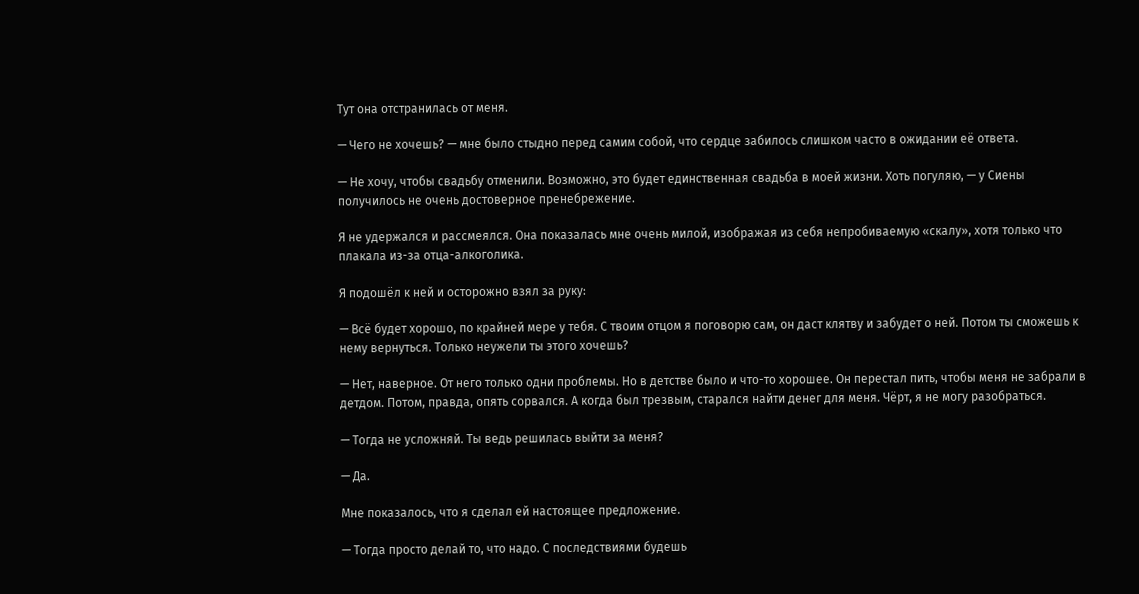Тут она отстранилась от меня.

— Чего не хочешь? — мне было стыдно перед самим собой, что сердце забилось слишком часто в ожидании её ответа.

— Не хочу, чтобы свадьбу отменили. Возможно, это будет единственная свадьба в моей жизни. Хоть погуляю, — у Сиены получилось не очень достоверное пренебрежение.

Я не удержался и рассмеялся. Она показалась мне очень милой, изображая из себя непробиваемую «скалу», хотя только что плакала из-за отца-алкоголика.

Я подошёл к ней и осторожно взял за руку:

— Всё будет хорошо, по крайней мере у тебя. С твоим отцом я поговорю сам, он даст клятву и забудет о ней. Потом ты сможешь к нему вернуться. Только неужели ты этого хочешь?

— Нет, наверное. От него только одни проблемы. Но в детстве было и что-то хорошее. Он перестал пить, чтобы меня не забрали в детдом. Потом, правда, опять сорвался. А когда был трезвым, старался найти денег для меня. Чёрт, я не могу разобраться.

— Тогда не усложняй. Ты ведь решилась выйти за меня?

— Да.

Мне показалось, что я сделал ей настоящее предложение.

— Тогда просто делай то, что надо. С последствиями будешь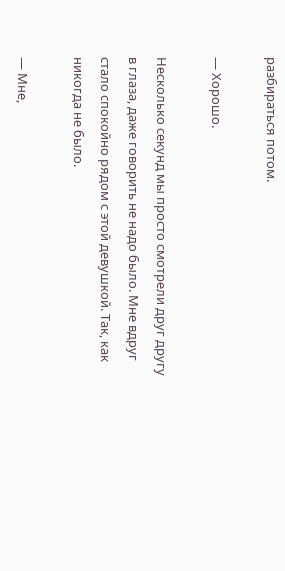разбираться потом.

— Хорошо.

Несколько секунд мы просто смотрели друг другу в глаза, даже говорить не надо было. Мне вдруг стало спокойно рядом с этой девушкой. Так, как никогда не было.

— Мне,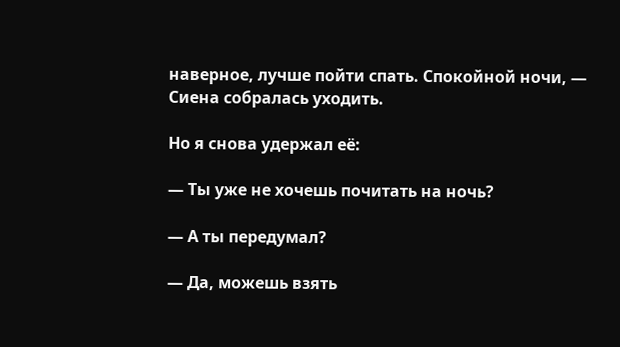наверное, лучше пойти спать. Спокойной ночи, — Сиена собралась уходить.

Но я снова удержал её:

— Ты уже не хочешь почитать на ночь?

— А ты передумал?

— Да, можешь взять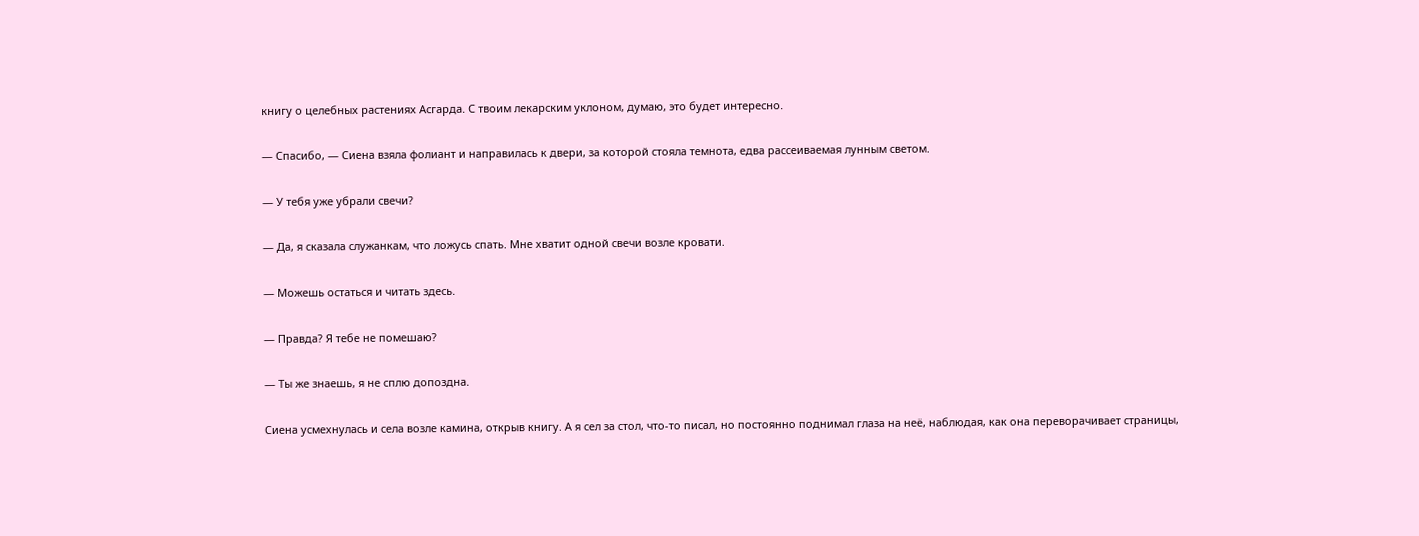книгу о целебных растениях Асгарда. С твоим лекарским уклоном, думаю, это будет интересно.

— Спасибо, — Сиена взяла фолиант и направилась к двери, за которой стояла темнота, едва рассеиваемая лунным светом.

— У тебя уже убрали свечи?

— Да, я сказала служанкам, что ложусь спать. Мне хватит одной свечи возле кровати.

— Можешь остаться и читать здесь.

— Правда? Я тебе не помешаю?

— Ты же знаешь, я не сплю допоздна.

Сиена усмехнулась и села возле камина, открыв книгу. А я сел за стол, что-то писал, но постоянно поднимал глаза на неё, наблюдая, как она переворачивает страницы,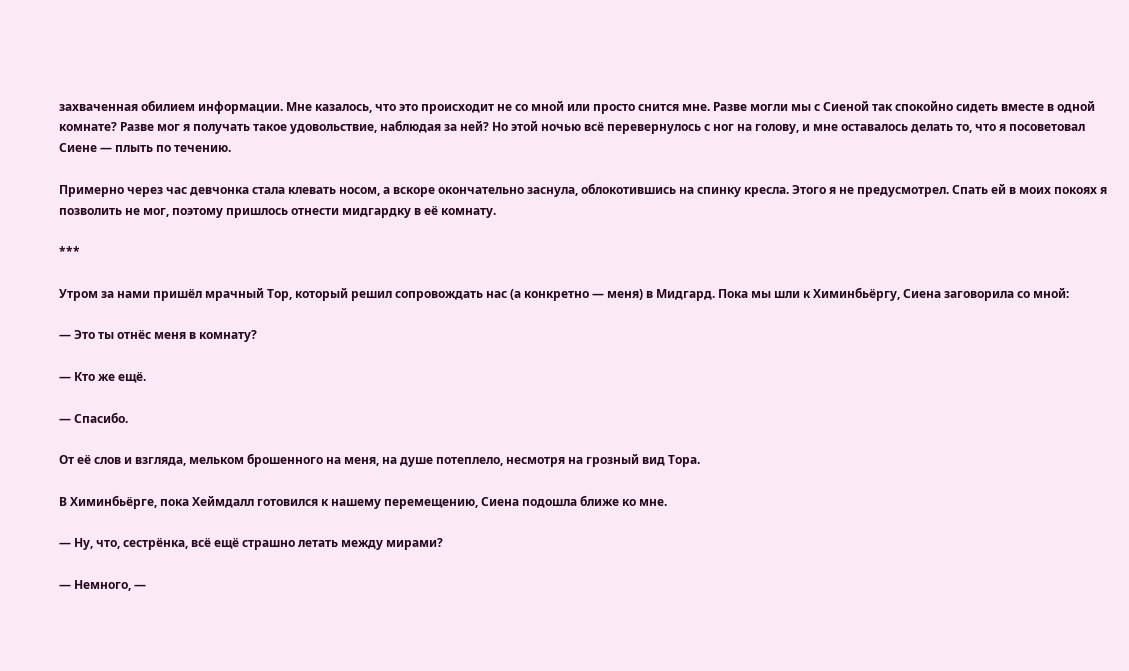захваченная обилием информации. Мне казалось, что это происходит не со мной или просто снится мне. Разве могли мы с Сиеной так спокойно сидеть вместе в одной комнате? Разве мог я получать такое удовольствие, наблюдая за ней? Но этой ночью всё перевернулось с ног на голову, и мне оставалось делать то, что я посоветовал Сиене — плыть по течению.

Примерно через час девчонка стала клевать носом, а вскоре окончательно заснула, облокотившись на спинку кресла. Этого я не предусмотрел. Спать ей в моих покоях я позволить не мог, поэтому пришлось отнести мидгардку в её комнату.

***

Утром за нами пришёл мрачный Тор, который решил сопровождать нас (а конкретно — меня) в Мидгард. Пока мы шли к Химинбьёргу, Сиена заговорила со мной:

— Это ты отнёс меня в комнату?

— Кто же ещё.

— Спасибо.

От её слов и взгляда, мельком брошенного на меня, на душе потеплело, несмотря на грозный вид Тора.

В Химинбьёрге, пока Хеймдалл готовился к нашему перемещению, Сиена подошла ближе ко мне.

— Ну, что, сестрёнка, всё ещё страшно летать между мирами?

— Немного, —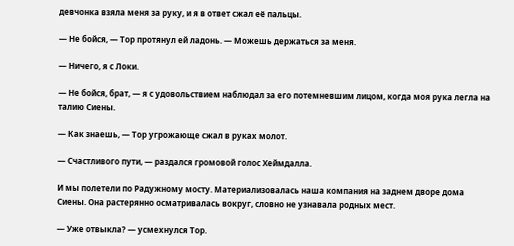девчонка взяла меня за руку, и я в ответ сжал её пальцы.

— Не бойся, — Тор протянул ей ладонь. — Можешь держаться за меня.

— Ничего, я с Локи.

— Не бойся, брат, — я с удовольствием наблюдал за его потемневшим лицом, когда моя рука легла на талию Сиены.

— Как знаешь, — Тор угрожающе сжал в руках молот.

— Счастливого пути, — раздался громовой голос Хеймдалла.

И мы полетели по Радужному мосту. Материализовалась наша компания на заднем дворе дома Сиены. Она растерянно осматривалась вокруг, словно не узнавала родных мест.

— Уже отвыкла? — усмехнулся Тор.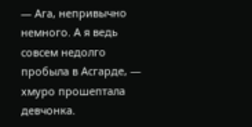— Ага, непривычно немного. А я ведь совсем недолго пробыла в Асгарде, — хмуро прошептала девчонка.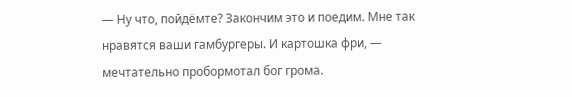— Ну что, пойдёмте? Закончим это и поедим. Мне так нравятся ваши гамбургеры. И картошка фри, — мечтательно пробормотал бог грома.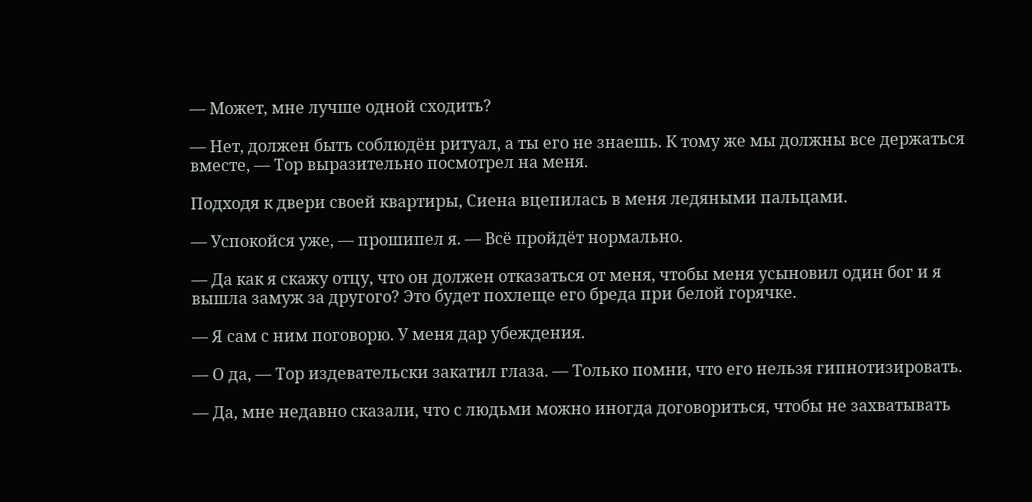— Может, мне лучше одной сходить?

— Нет, должен быть соблюдён ритуал, а ты его не знаешь. К тому же мы должны все держаться вместе, — Тор выразительно посмотрел на меня.

Подходя к двери своей квартиры, Сиена вцепилась в меня ледяными пальцами.

— Успокойся уже, — прошипел я. — Всё пройдёт нормально.

— Да как я скажу отцу, что он должен отказаться от меня, чтобы меня усыновил один бог и я вышла замуж за другого? Это будет похлеще его бреда при белой горячке.

— Я сам с ним поговорю. У меня дар убеждения.

— О да, — Тор издевательски закатил глаза. — Только помни, что его нельзя гипнотизировать.

— Да, мне недавно сказали, что с людьми можно иногда договориться, чтобы не захватывать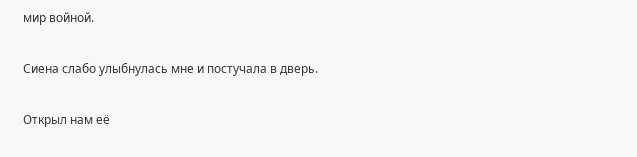мир войной.

Сиена слабо улыбнулась мне и постучала в дверь.

Открыл нам её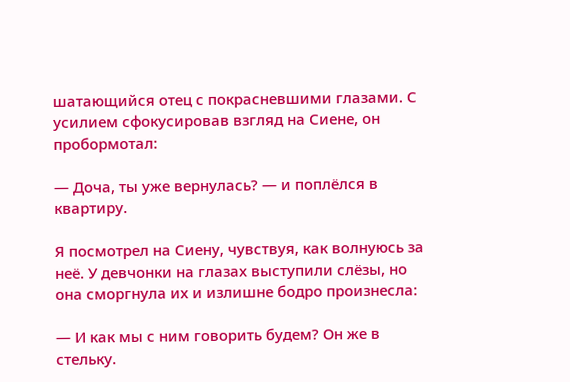шатающийся отец с покрасневшими глазами. С усилием сфокусировав взгляд на Сиене, он пробормотал:

— Доча, ты уже вернулась? — и поплёлся в квартиру.

Я посмотрел на Сиену, чувствуя, как волнуюсь за неё. У девчонки на глазах выступили слёзы, но она сморгнула их и излишне бодро произнесла:

— И как мы с ним говорить будем? Он же в стельку.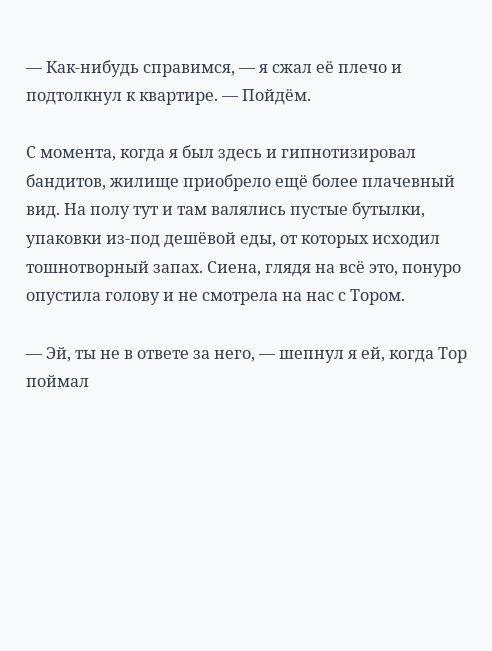— Как-нибудь справимся, — я сжал её плечо и подтолкнул к квартире. — Пойдём.

С момента, когда я был здесь и гипнотизировал бандитов, жилище приобрело ещё более плачевный вид. На полу тут и там валялись пустые бутылки, упаковки из-под дешёвой еды, от которых исходил тошнотворный запах. Сиена, глядя на всё это, понуро опустила голову и не смотрела на нас с Тором.

— Эй, ты не в ответе за него, — шепнул я ей, когда Тор поймал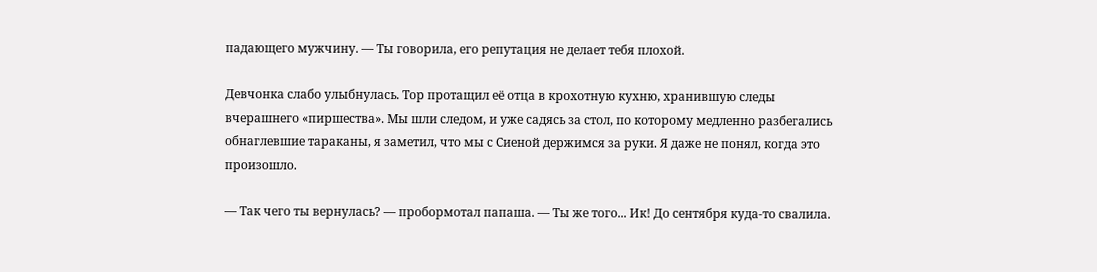падающего мужчину. — Ты говорила, его репутация не делает тебя плохой.

Девчонка слабо улыбнулась. Тор протащил её отца в крохотную кухню, хранившую следы вчерашнего «пиршества». Мы шли следом, и уже садясь за стол, по которому медленно разбегались обнаглевшие тараканы, я заметил, что мы с Сиеной держимся за руки. Я даже не понял, когда это произошло.

— Так чего ты вернулась? — пробормотал папаша. — Ты же того... Ик! До сентября куда-то свалила.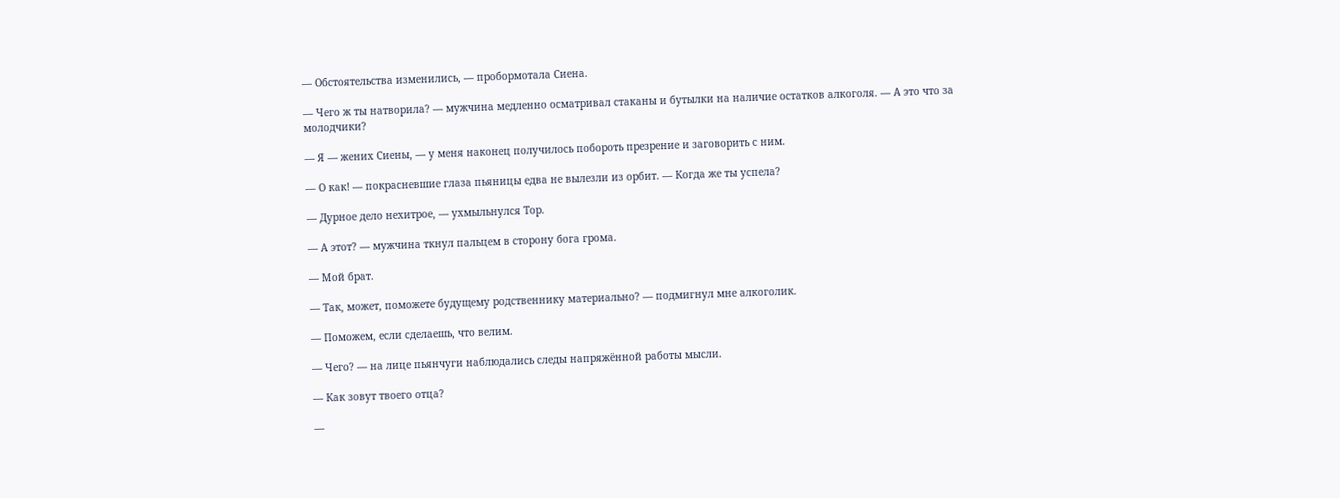— Обстоятельства изменились, — пробормотала Сиена.

— Чего ж ты натворила? — мужчина медленно осматривал стаканы и бутылки на наличие остатков алкоголя. — А это что за молодчики?

— Я — жених Сиены, — у меня наконец получилось побороть презрение и заговорить с ним.

— О как! — покрасневшие глаза пьяницы едва не вылезли из орбит. — Когда же ты успела?

— Дурное дело нехитрое, — ухмыльнулся Тор.

— А этот? — мужчина ткнул пальцем в сторону бога грома.

— Мой брат.

— Так, может, поможете будущему родственнику материально? — подмигнул мне алкоголик.

— Поможем, если сделаешь, что велим.

— Чего? — на лице пьянчуги наблюдались следы напряжённой работы мысли.

— Как зовут твоего отца?

—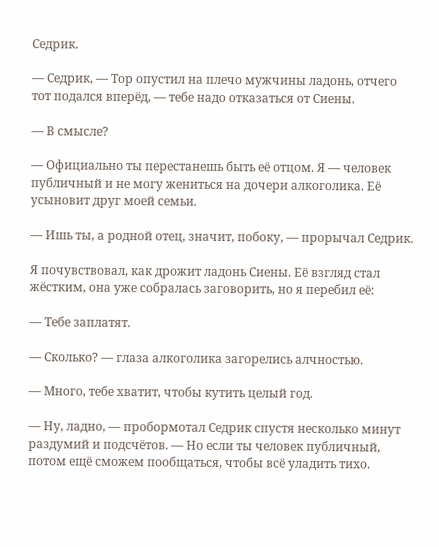Седрик.

— Седрик, — Тор опустил на плечо мужчины ладонь, отчего тот подался вперёд, — тебе надо отказаться от Сиены.

— В смысле?

— Официально ты перестанешь быть её отцом. Я — человек публичный и не могу жениться на дочери алкоголика. Её усыновит друг моей семьи.

— Ишь ты, а родной отец, значит, побоку, — прорычал Седрик.

Я почувствовал, как дрожит ладонь Сиены. Её взгляд стал жёстким, она уже собралась заговорить, но я перебил её:

— Тебе заплатят.

— Сколько? — глаза алкоголика загорелись алчностью.

— Много, тебе хватит, чтобы кутить целый год.

— Ну, ладно, — пробормотал Седрик спустя несколько минут раздумий и подсчётов. — Но если ты человек публичный, потом ещё сможем пообщаться, чтобы всё уладить тихо.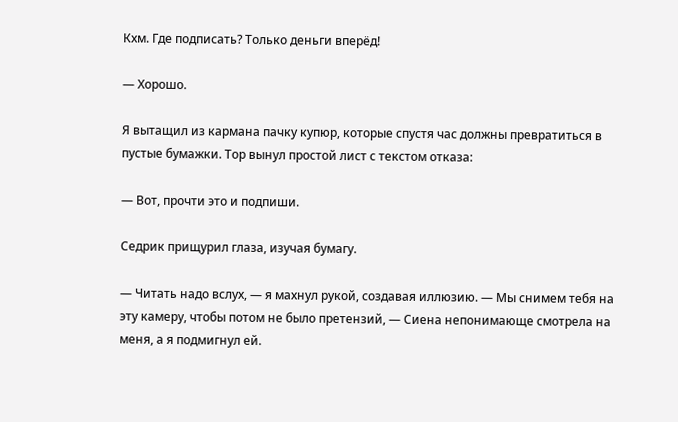Кхм. Где подписать? Только деньги вперёд!

— Хорошо.

Я вытащил из кармана пачку купюр, которые спустя час должны превратиться в пустые бумажки. Тор вынул простой лист с текстом отказа:

— Вот, прочти это и подпиши.

Седрик прищурил глаза, изучая бумагу.

— Читать надо вслух, — я махнул рукой, создавая иллюзию. — Мы снимем тебя на эту камеру, чтобы потом не было претензий, — Сиена непонимающе смотрела на меня, а я подмигнул ей.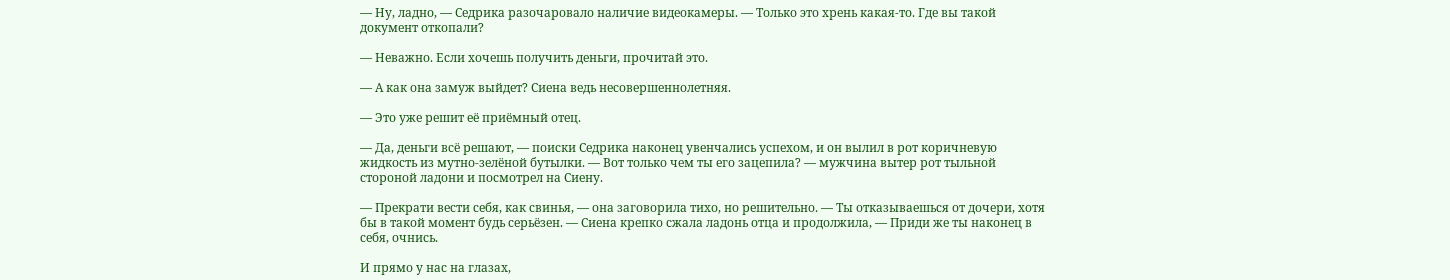— Ну, ладно, — Седрика разочаровало наличие видеокамеры. — Только это хрень какая-то. Где вы такой документ откопали?

— Неважно. Если хочешь получить деньги, прочитай это.

— А как она замуж выйдет? Сиена ведь несовершеннолетняя.

— Это уже решит её приёмный отец.

— Да, деньги всё решают, — поиски Седрика наконец увенчались успехом, и он вылил в рот коричневую жидкость из мутно-зелёной бутылки. — Вот только чем ты его зацепила? — мужчина вытер рот тыльной стороной ладони и посмотрел на Сиену.

— Прекрати вести себя, как свинья, — она заговорила тихо, но решительно. — Ты отказываешься от дочери, хотя бы в такой момент будь серьёзен. — Сиена крепко сжала ладонь отца и продолжила, — Приди же ты наконец в себя, очнись.

И прямо у нас на глазах,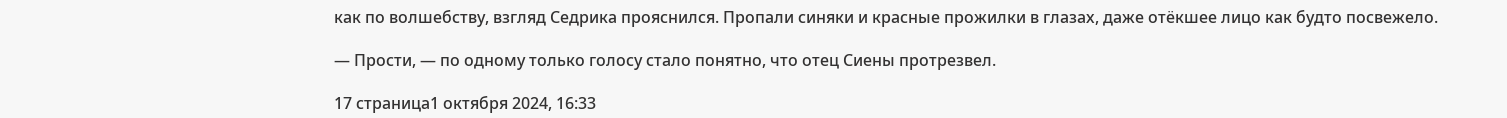как по волшебству, взгляд Седрика прояснился. Пропали синяки и красные прожилки в глазах, даже отёкшее лицо как будто посвежело.

— Прости, — по одному только голосу стало понятно, что отец Сиены протрезвел.

17 страница1 октября 2024, 16:33